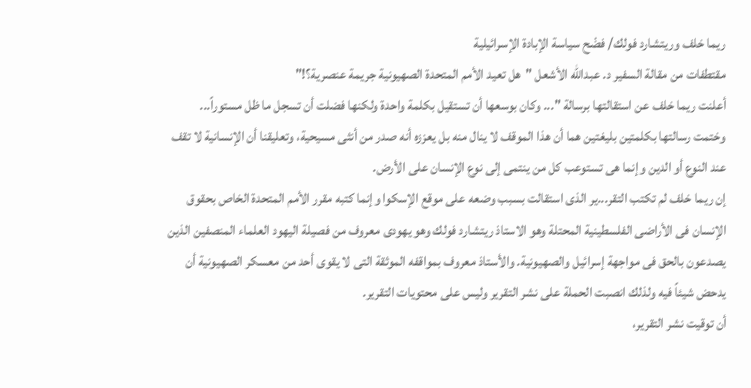ريما خلف وريتشارد فولك/ فضْح سياسة الإبادة الإسرائيلية
مقتطفات من مقالة السفير د. عبدالله الأشعل "هل تعيد الأمم المتحدة الصهيونية جريمة عنصرية؟!"
أعلنت ريما خلف عن استقالتها برسالة "... وكان بوسعها أن تستقيل بكلمة واحدة ولكنها فضلت أن تسجل ما ظل مستوراً... وختمت رسالتها بكلمتين بليغتين هما أن هذا الموقف لا ينال منه بل يعززه أنه صدر من أنثى مسيحية، وتعليقنا أن الإنسانية لا تقف عند النوع أو الدين وإنما هى تستوعب كل من ينتمى إلى نوع الإنسان على الأرض.
إن ريما خلف لم تكتب التقر...ير الذى استقالت بسبب وضعه على موقع الإسكوا وإنما كتبه مقرر الأمم المتحدة الخاص بحقوق الإنسان فى الأراضى الفلسطينية المحتلة وهو الاستاذ ريتشارد فولك وهو يهودى معروف من فصيلة اليهود العلماء المنصفين الذين يصدعون بالحق فى مواجهة إسرائيل والصهيونية. والأستاذ معروف بمواقفه الموثقة التى لا يقوى أحد من معسكر الصهيونية أن يدحض شيئاً فيه ولذلك انصبت الحملة على نشر التقرير وليس على محتويات التقرير.
أن توقيت نشر التقرير،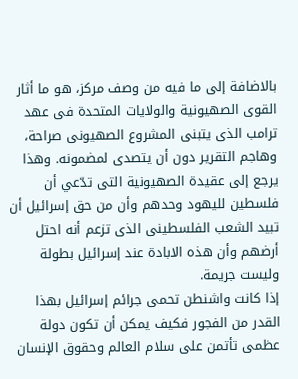بالاضافة إلى ما فيه من وصف مركز، هو ما أثار القوى الصهيونية والولايات المتحدة فى عهد ترامب الذى يتبنى المشروع الصهيونى صراحة، وهاجم التقرير دون أن يتصدى لمضمونه. وهذا يرجع إلى عقيدة الصهيونية التى تدّعي أن فلسطين لليهود وحدهم وأن من حق إسرائيل أن تبيد الشعب الفلسطينى الذى تزعم أنه احتل أرضهم وأن هذه الابادة عند إسرائيل بطولة وليست جريمة.
إذا كانت واشنطن تحمى جرائم إسرائيل بهذا القدر من الفجور فكيف يمكن أن تكون دولة عظمى تأتمن على سلام العالم وحقوق الإنسان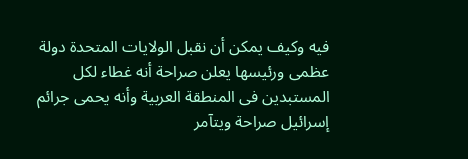فيه وكيف يمكن أن نقبل الولايات المتحدة دولة عظمى ورئيسها يعلن صراحة أنه غطاء لكل المستبدين فى المنطقة العربية وأنه يحمى جرائم إسرائيل صراحة ويتآمر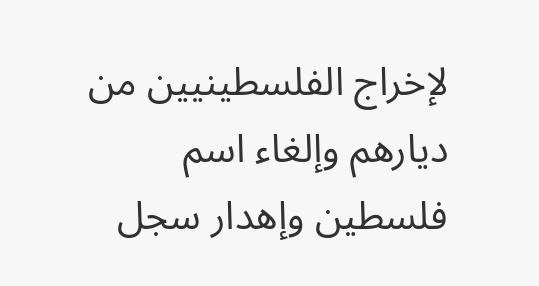لإخراج الفلسطينيين من ديارهم وإلغاء اسم فلسطين وإهدار سجل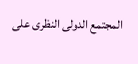المجتمع الدولى النظرى على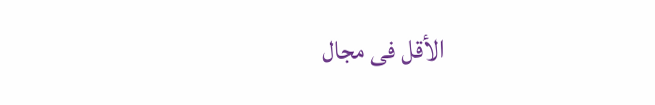الأقل فى مجال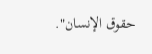حقوق الإنسان".